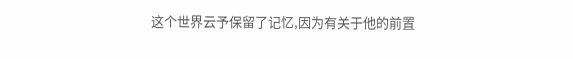这个世界云予保留了记忆,因为有关于他的前置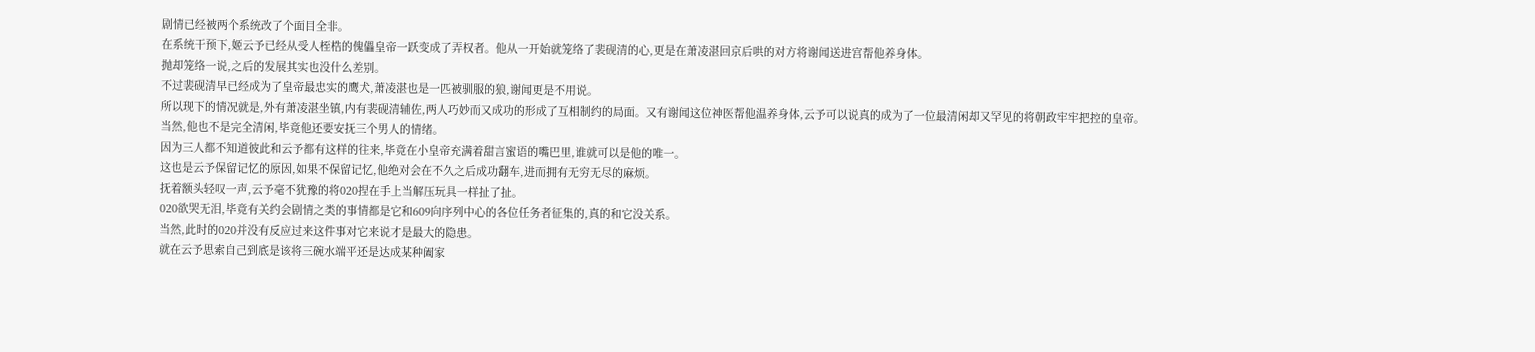剧情已经被两个系统改了个面目全非。
在系统干预下,姬云予已经从受人桎梏的傀儡皇帝一跃变成了弄权者。他从一开始就笼络了裴砚清的心,更是在萧凌湛回京后哄的对方将谢闻送进宫帮他养身体。
抛却笼络一说,之后的发展其实也没什么差别。
不过裴砚清早已经成为了皇帝最忠实的鹰犬,萧凌湛也是一匹被驯服的狼,谢闻更是不用说。
所以现下的情况就是,外有萧凌湛坐镇,内有裴砚清辅佐,两人巧妙而又成功的形成了互相制约的局面。又有谢闻这位神医帮他温养身体,云予可以说真的成为了一位最清闲却又罕见的将朝政牢牢把控的皇帝。
当然,他也不是完全清闲,毕竟他还要安抚三个男人的情绪。
因为三人都不知道彼此和云予都有这样的往来,毕竟在小皇帝充满着甜言蜜语的嘴巴里,谁就可以是他的唯一。
这也是云予保留记忆的原因,如果不保留记忆,他绝对会在不久之后成功翻车,进而拥有无穷无尽的麻烦。
抚着额头轻叹一声,云予毫不犹豫的将020捏在手上当解压玩具一样扯了扯。
020欲哭无泪,毕竟有关约会剧情之类的事情都是它和609向序列中心的各位任务者征集的,真的和它没关系。
当然,此时的020并没有反应过来这件事对它来说才是最大的隐患。
就在云予思索自己到底是该将三碗水端平还是达成某种阖家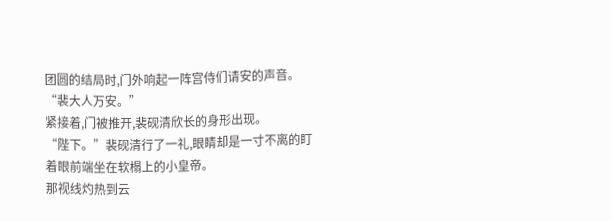团圆的结局时,门外响起一阵宫侍们请安的声音。
“裴大人万安。”
紧接着,门被推开,裴砚清欣长的身形出现。
“陛下。”裴砚清行了一礼,眼睛却是一寸不离的盯着眼前端坐在软榻上的小皇帝。
那视线灼热到云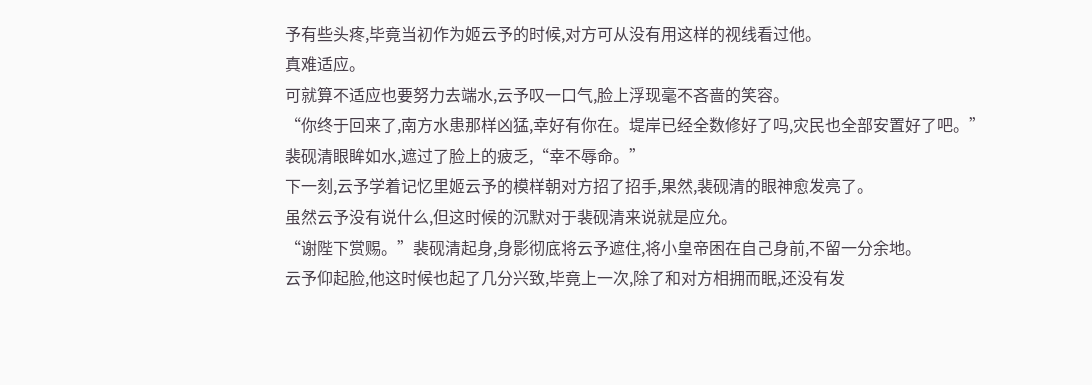予有些头疼,毕竟当初作为姬云予的时候,对方可从没有用这样的视线看过他。
真难适应。
可就算不适应也要努力去端水,云予叹一口气,脸上浮现毫不吝啬的笑容。
“你终于回来了,南方水患那样凶猛,幸好有你在。堤岸已经全数修好了吗,灾民也全部安置好了吧。”
裴砚清眼眸如水,遮过了脸上的疲乏,“幸不辱命。”
下一刻,云予学着记忆里姬云予的模样朝对方招了招手,果然,裴砚清的眼神愈发亮了。
虽然云予没有说什么,但这时候的沉默对于裴砚清来说就是应允。
“谢陛下赏赐。”裴砚清起身,身影彻底将云予遮住,将小皇帝困在自己身前,不留一分余地。
云予仰起脸,他这时候也起了几分兴致,毕竟上一次,除了和对方相拥而眠,还没有发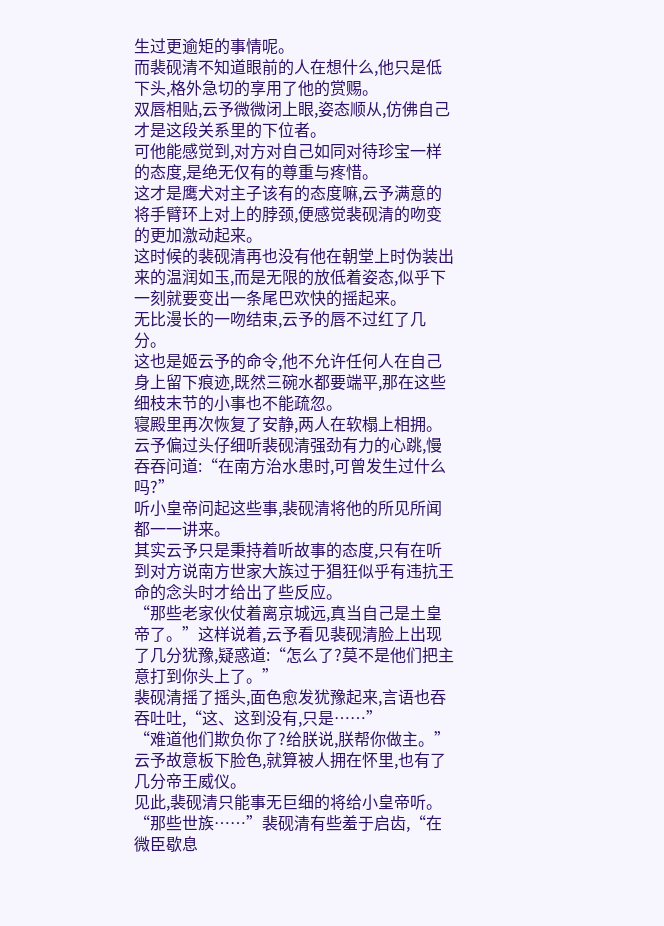生过更逾矩的事情呢。
而裴砚清不知道眼前的人在想什么,他只是低下头,格外急切的享用了他的赏赐。
双唇相贴,云予微微闭上眼,姿态顺从,仿佛自己才是这段关系里的下位者。
可他能感觉到,对方对自己如同对待珍宝一样的态度,是绝无仅有的尊重与疼惜。
这才是鹰犬对主子该有的态度嘛,云予满意的将手臂环上对上的脖颈,便感觉裴砚清的吻变的更加激动起来。
这时候的裴砚清再也没有他在朝堂上时伪装出来的温润如玉,而是无限的放低着姿态,似乎下一刻就要变出一条尾巴欢快的摇起来。
无比漫长的一吻结束,云予的唇不过红了几分。
这也是姬云予的命令,他不允许任何人在自己身上留下痕迹,既然三碗水都要端平,那在这些细枝末节的小事也不能疏忽。
寝殿里再次恢复了安静,两人在软榻上相拥。
云予偏过头仔细听裴砚清强劲有力的心跳,慢吞吞问道:“在南方治水患时,可曾发生过什么吗?”
听小皇帝问起这些事,裴砚清将他的所见所闻都一一讲来。
其实云予只是秉持着听故事的态度,只有在听到对方说南方世家大族过于猖狂似乎有违抗王命的念头时才给出了些反应。
“那些老家伙仗着离京城远,真当自己是土皇帝了。”这样说着,云予看见裴砚清脸上出现了几分犹豫,疑惑道:“怎么了?莫不是他们把主意打到你头上了。”
裴砚清摇了摇头,面色愈发犹豫起来,言语也吞吞吐吐,“这、这到没有,只是……”
“难道他们欺负你了?给朕说,朕帮你做主。”云予故意板下脸色,就算被人拥在怀里,也有了几分帝王威仪。
见此,裴砚清只能事无巨细的将给小皇帝听。
“那些世族……”裴砚清有些羞于启齿,“在微臣歇息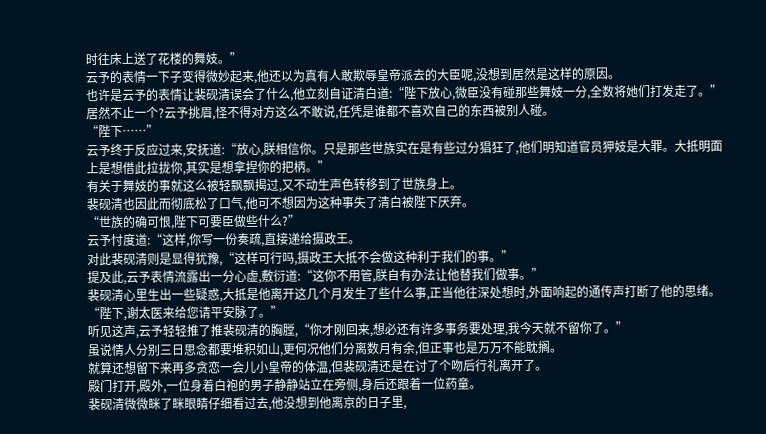时往床上送了花楼的舞妓。”
云予的表情一下子变得微妙起来,他还以为真有人敢欺辱皇帝派去的大臣呢,没想到居然是这样的原因。
也许是云予的表情让裴砚清误会了什么,他立刻自证清白道:“陛下放心,微臣没有碰那些舞妓一分,全数将她们打发走了。”
居然不止一个?云予挑眉,怪不得对方这么不敢说,任凭是谁都不喜欢自己的东西被别人碰。
“陛下……”
云予终于反应过来,安抚道:“放心,朕相信你。只是那些世族实在是有些过分猖狂了,他们明知道官员狎妓是大罪。大抵明面上是想借此拉拢你,其实是想拿捏你的把柄。”
有关于舞妓的事就这么被轻飘飘揭过,又不动生声色转移到了世族身上。
裴砚清也因此而彻底松了口气,他可不想因为这种事失了清白被陛下厌弃。
“世族的确可恨,陛下可要臣做些什么?”
云予忖度道:“这样,你写一份奏疏,直接递给摄政王。
对此裴砚清则是显得犹豫,“这样可行吗,摄政王大抵不会做这种利于我们的事。”
提及此,云予表情流露出一分心虚,敷衍道:“这你不用管,朕自有办法让他替我们做事。”
裴砚清心里生出一些疑惑,大抵是他离开这几个月发生了些什么事,正当他往深处想时,外面响起的通传声打断了他的思绪。
“陛下,谢太医来给您请平安脉了。”
听见这声,云予轻轻推了推裴砚清的胸膛,“你才刚回来,想必还有许多事务要处理,我今天就不留你了。”
虽说情人分别三日思念都要堆积如山,更何况他们分离数月有余,但正事也是万万不能耽搁。
就算还想留下来再多贪恋一会儿小皇帝的体温,但裴砚清还是在讨了个吻后行礼离开了。
殿门打开,殿外,一位身着白袍的男子静静站立在旁侧,身后还跟着一位药童。
裴砚清微微眯了眯眼睛仔细看过去,他没想到他离京的日子里,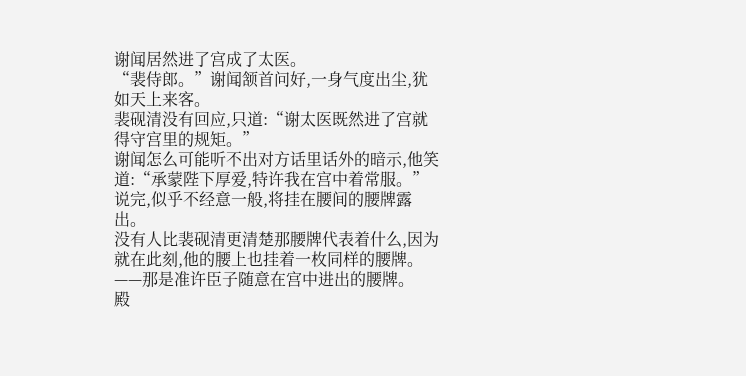谢闻居然进了宫成了太医。
“裴侍郎。”谢闻颔首问好,一身气度出尘,犹如天上来客。
裴砚清没有回应,只道:“谢太医既然进了宫就得守宫里的规矩。”
谢闻怎么可能听不出对方话里话外的暗示,他笑道:“承蒙陛下厚爱,特许我在宫中着常服。”
说完,似乎不经意一般,将挂在腰间的腰牌露出。
没有人比裴砚清更清楚那腰牌代表着什么,因为就在此刻,他的腰上也挂着一枚同样的腰牌。
——那是准许臣子随意在宫中进出的腰牌。
殿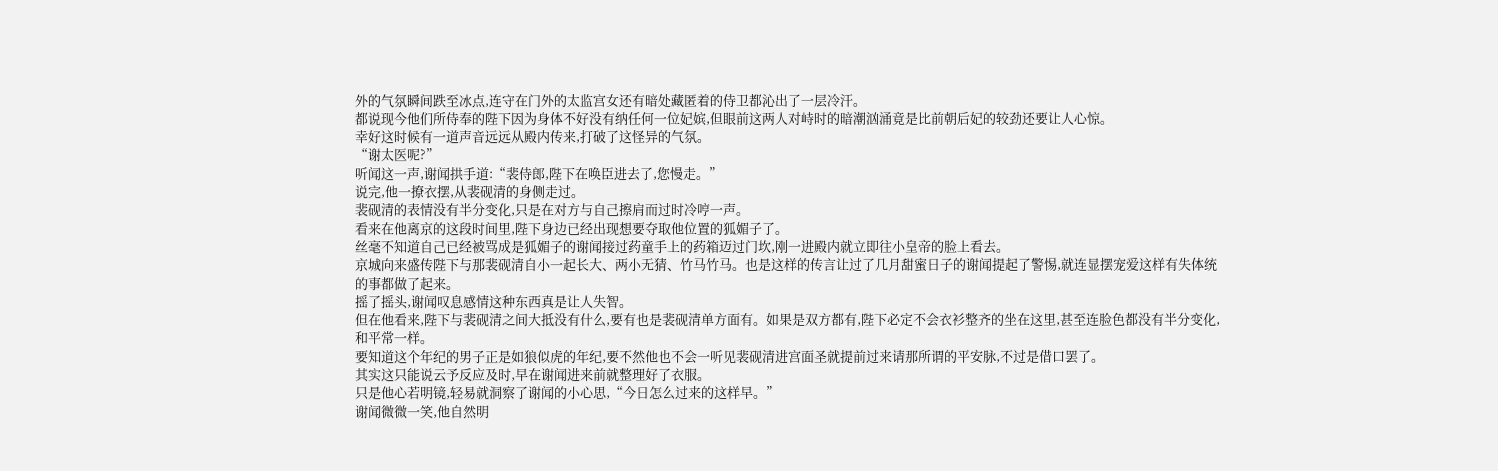外的气氛瞬间跌至冰点,连守在门外的太监宫女还有暗处藏匿着的侍卫都沁出了一层冷汗。
都说现今他们所侍奉的陛下因为身体不好没有纳任何一位妃嫔,但眼前这两人对峙时的暗潮汹涌竟是比前朝后妃的较劲还要让人心惊。
幸好这时候有一道声音远远从殿内传来,打破了这怪异的气氛。
“谢太医呢?”
听闻这一声,谢闻拱手道:“裴侍郎,陛下在唤臣进去了,您慢走。”
说完,他一撩衣摆,从裴砚清的身侧走过。
裴砚清的表情没有半分变化,只是在对方与自己擦肩而过时冷哼一声。
看来在他离京的这段时间里,陛下身边已经出现想要夺取他位置的狐媚子了。
丝毫不知道自己已经被骂成是狐媚子的谢闻接过药童手上的药箱迈过门坎,刚一进殿内就立即往小皇帝的脸上看去。
京城向来盛传陛下与那裴砚清自小一起长大、两小无猜、竹马竹马。也是这样的传言让过了几月甜蜜日子的谢闻提起了警惕,就连显摆宠爱这样有失体统的事都做了起来。
摇了摇头,谢闻叹息感情这种东西真是让人失智。
但在他看来,陛下与裴砚清之间大抵没有什么,要有也是裴砚清单方面有。如果是双方都有,陛下必定不会衣衫整齐的坐在这里,甚至连脸色都没有半分变化,和平常一样。
要知道这个年纪的男子正是如狼似虎的年纪,要不然他也不会一听见裴砚清进宫面圣就提前过来请那所谓的平安脉,不过是借口罢了。
其实这只能说云予反应及时,早在谢闻进来前就整理好了衣服。
只是他心若明镜,轻易就洞察了谢闻的小心思,“今日怎么过来的这样早。”
谢闻微微一笑,他自然明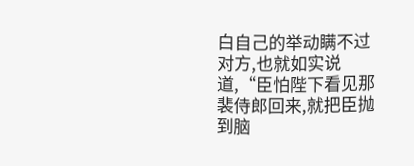白自己的举动瞒不过对方,也就如实说道,“臣怕陛下看见那裴侍郎回来,就把臣抛到脑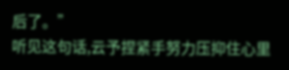后了。”
听见这句话,云予捏紧手努力压抑住心里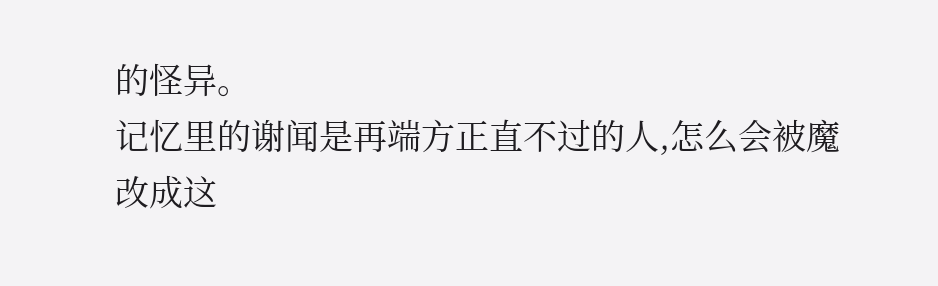的怪异。
记忆里的谢闻是再端方正直不过的人,怎么会被魔改成这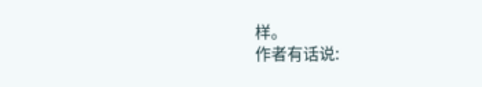样。
作者有话说: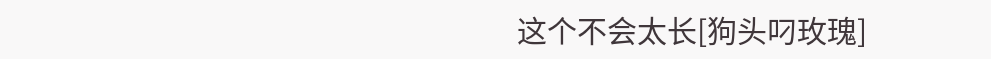这个不会太长[狗头叼玫瑰]